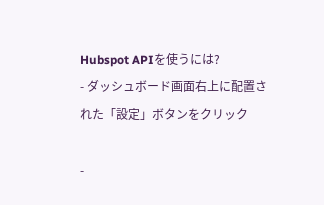Hubspot APIを使うには?
- ダッシュボード画面右上に配置された「設定」ボタンをクリック

-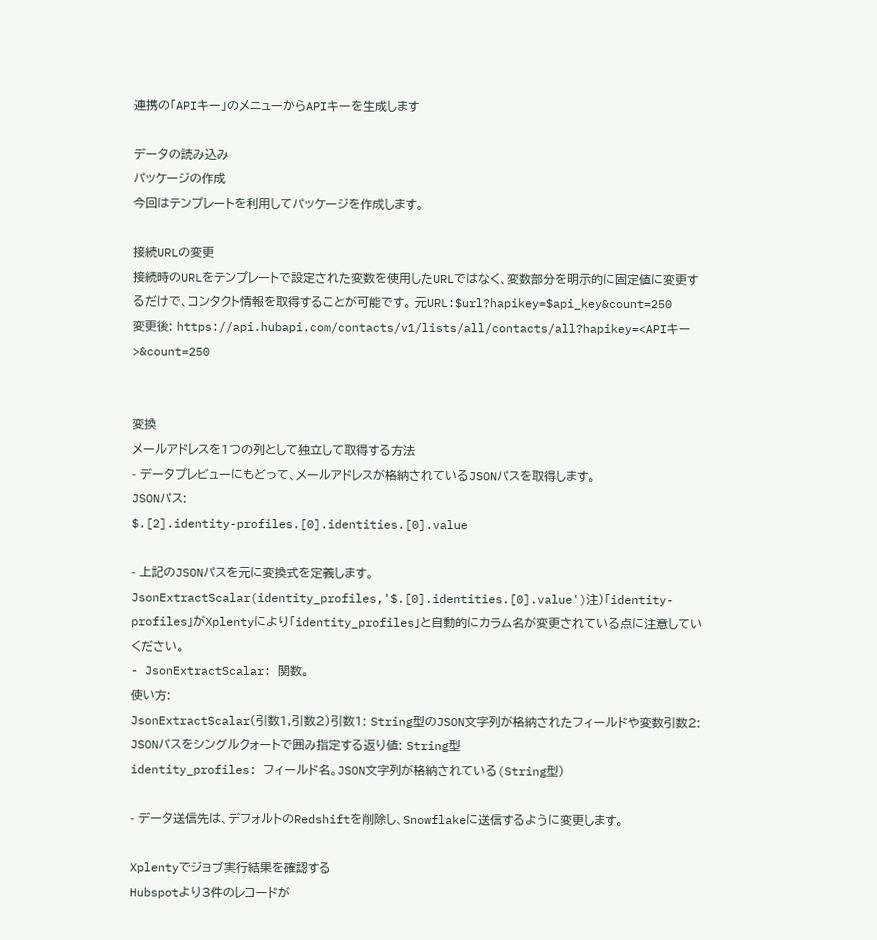連携の「APIキー」のメニューからAPIキーを生成します

データの読み込み
パッケージの作成
今回はテンプレートを利用してパッケージを作成します。

接続URLの変更
接続時のURLをテンプレートで設定された変数を使用したURLではなく、変数部分を明示的に固定値に変更するだけで、コンタクト情報を取得することが可能です。 元URL:$url?hapikey=$api_key&count=250
変更後: https://api.hubapi.com/contacts/v1/lists/all/contacts/all?hapikey=<APIキー>&count=250


変換
メールアドレスを1つの列として独立して取得する方法
- データプレビューにもどって、メールアドレスが格納されているJSONパスを取得します。
JSONパス:
$.[2].identity-profiles.[0].identities.[0].value

- 上記のJSONパスを元に変換式を定義します。
JsonExtractScalar(identity_profiles,'$.[0].identities.[0].value')注)「identity-profiles」がXplentyにより「identity_profiles」と自動的にカラム名が変更されている点に注意していください。
- JsonExtractScalar: 関数。
使い方:
JsonExtractScalar(引数1,引数2)引数1: String型のJSON文字列が格納されたフィールドや変数引数2: JSONパスをシングルクォートで囲み指定する返り値: String型
identity_profiles: フィールド名。JSON文字列が格納されている(String型)

- データ送信先は、デフォルトのRedshiftを削除し、Snowflakeに送信するように変更します。

Xplentyでジョブ実行結果を確認する
Hubspotより3件のレコードが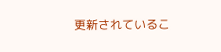更新されているこ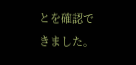とを確認できました。